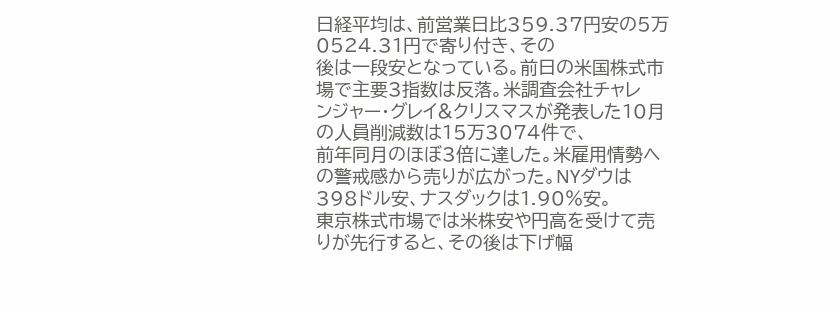日経平均は、前営業日比359.37円安の5万0524.31円で寄り付き、その
後は一段安となっている。前日の米国株式市場で主要3指数は反落。米調査会社チャレ
ンジャー・グレイ&クリスマスが発表した10月の人員削減数は15万3074件で、
前年同月のほぼ3倍に達した。米雇用情勢への警戒感から売りが広がった。NYダウは
398ドル安、ナスダックは1.90%安。
東京株式市場では米株安や円高を受けて売りが先行すると、その後は下げ幅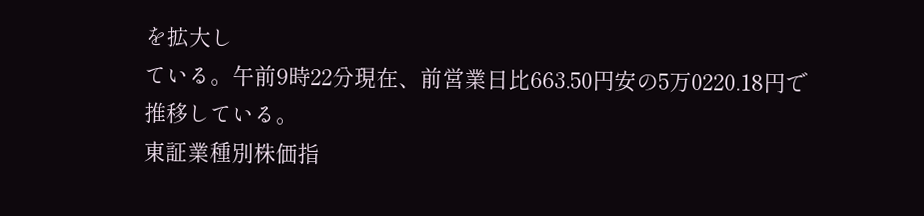を拡大し
ている。午前9時22分現在、前営業日比663.50円安の5万0220.18円で
推移している。
東証業種別株価指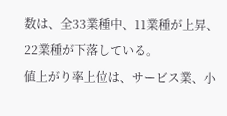数は、全33業種中、11業種が上昇、22業種が下落している。
値上がり率上位は、サービス業、小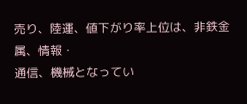売り、陸運、値下がり率上位は、非鉄金属、情報・
通信、機械となってい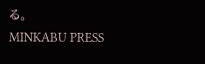る。
MINKABU PRESS